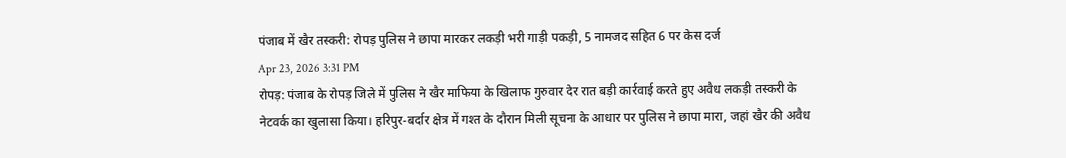पंजाब में खैर तस्करी: रोपड़ पुलिस ने छापा मारकर लकड़ी भरी गाड़ी पकड़ी, 5 नामजद सहित 6 पर केस दर्ज
Apr 23, 2026 3:31 PM
रोपड़: पंजाब के रोपड़ जिले में पुलिस ने खैर माफिया के खिलाफ गुरुवार देर रात बड़ी कार्रवाई करते हुए अवैध लकड़ी तस्करी के नेटवर्क का खुलासा किया। हरिपुर-बर्दार क्षेत्र में गश्त के दौरान मिली सूचना के आधार पर पुलिस ने छापा मारा, जहां खैर की अवैध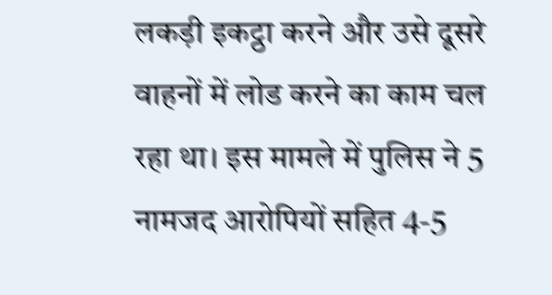लकड़ी इकट्ठा करने और उसे दूसरे वाहनों में लोड करने का काम चल रहा था। इस मामले में पुलिस ने 5 नामजद आरोपियों सहित 4-5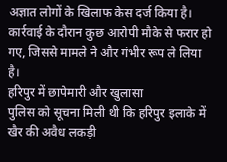अज्ञात लोगों के खिलाफ केस दर्ज किया है। कार्रवाई के दौरान कुछ आरोपी मौके से फरार हो गए, जिससे मामले ने और गंभीर रूप ले लिया है।
हरिपुर में छापेमारी और खुलासा
पुलिस को सूचना मिली थी कि हरिपुर इलाके में खैर की अवैध लकड़ी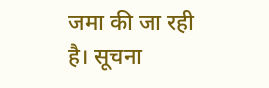जमा की जा रही है। सूचना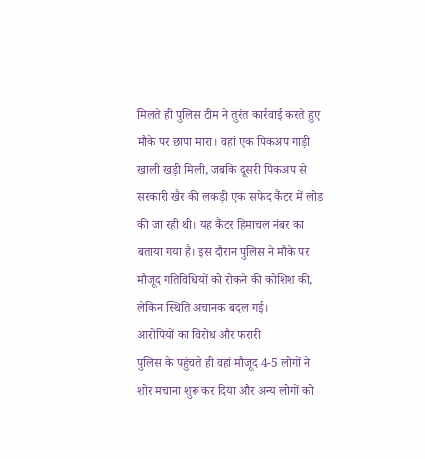मिलते ही पुलिस टीम ने तुरंत कार्रवाई करते हुए मौके पर छापा मारा। वहां एक पिकअप गाड़ी खाली खड़ी मिली, जबकि दूसरी पिकअप से सरकारी खैर की लकड़ी एक सफेद कैंटर में लोड की जा रही थी। यह कैंटर हिमाचल नंबर का बताया गया है। इस दौरान पुलिस ने मौके पर मौजूद गतिविधियों को रोकने की कोशिश की, लेकिन स्थिति अचानक बदल गई।
आरोपियों का विरोध और फरारी
पुलिस के पहुंचते ही वहां मौजूद 4-5 लोगों ने शोर मचाना शुरू कर दिया और अन्य लोगों को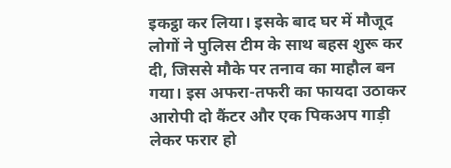इकट्ठा कर लिया। इसके बाद घर में मौजूद लोगों ने पुलिस टीम के साथ बहस शुरू कर दी, जिससे मौके पर तनाव का माहौल बन गया। इस अफरा-तफरी का फायदा उठाकर आरोपी दो कैंटर और एक पिकअप गाड़ी लेकर फरार हो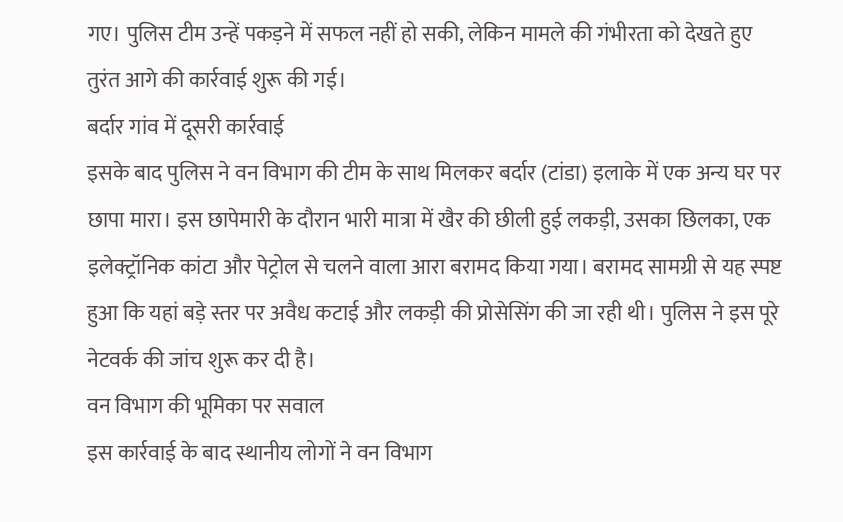गए। पुलिस टीम उन्हें पकड़ने में सफल नहीं हो सकी, लेकिन मामले की गंभीरता को देखते हुए तुरंत आगे की कार्रवाई शुरू की गई।
बर्दार गांव में दूसरी कार्रवाई
इसके बाद पुलिस ने वन विभाग की टीम के साथ मिलकर बर्दार (टांडा) इलाके में एक अन्य घर पर छापा मारा। इस छापेमारी के दौरान भारी मात्रा में खैर की छीली हुई लकड़ी, उसका छिलका, एक इलेक्ट्रॉनिक कांटा और पेट्रोल से चलने वाला आरा बरामद किया गया। बरामद सामग्री से यह स्पष्ट हुआ कि यहां बड़े स्तर पर अवैध कटाई और लकड़ी की प्रोसेसिंग की जा रही थी। पुलिस ने इस पूरे नेटवर्क की जांच शुरू कर दी है।
वन विभाग की भूमिका पर सवाल
इस कार्रवाई के बाद स्थानीय लोगों ने वन विभाग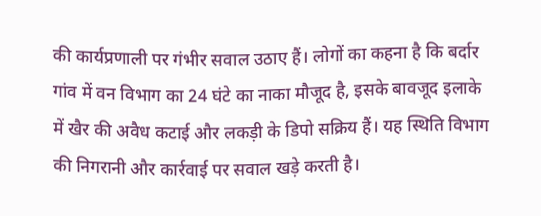की कार्यप्रणाली पर गंभीर सवाल उठाए हैं। लोगों का कहना है कि बर्दार गांव में वन विभाग का 24 घंटे का नाका मौजूद है, इसके बावजूद इलाके में खैर की अवैध कटाई और लकड़ी के डिपो सक्रिय हैं। यह स्थिति विभाग की निगरानी और कार्रवाई पर सवाल खड़े करती है।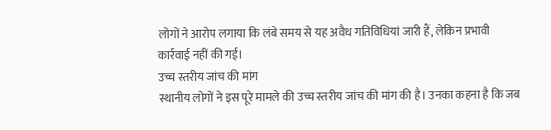लोगों ने आरोप लगाया कि लंबे समय से यह अवैध गतिविधियां जारी हैं, लेकिन प्रभावी कार्रवाई नहीं की गई।
उच्च स्तरीय जांच की मांग
स्थानीय लोगों ने इस पूरे मामले की उच्च स्तरीय जांच की मांग की है। उनका कहना है कि जब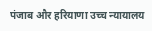पंजाब और हरियाणा उच्च न्यायालय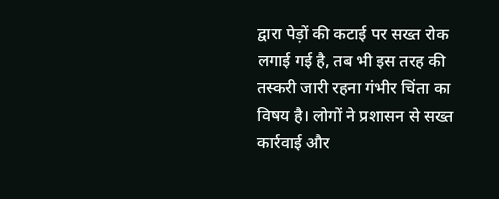द्वारा पेड़ों की कटाई पर सख्त रोक लगाई गई है, तब भी इस तरह की तस्करी जारी रहना गंभीर चिंता का विषय है। लोगों ने प्रशासन से सख्त कार्रवाई और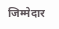जिम्मेदार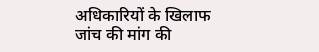अधिकारियों के खिलाफ जांच की मांग की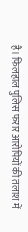है। फिलहाल पुलिस फरार आरोपियों की तलाश में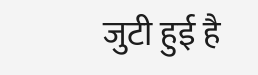जुटी हुई है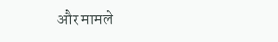और मामले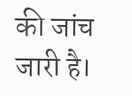की जांच जारी है।